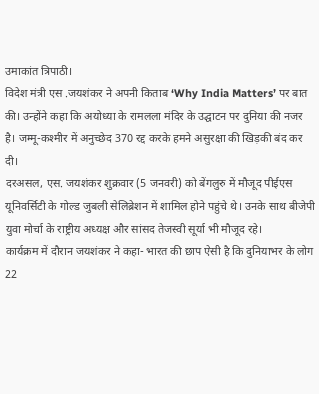उमाकांत त्रिपाठी।
विदेश मंत्री एस .जयशंकर ने अपनी किताब ‘Why India Matters’ पर बात की। उन्होंने कहा कि अयोध्या के रामलला मंदिर के उद्घाटन पर दुनिया की नजर है। जम्मू-कश्मीर में अनुच्छेद 370 रद्द करके हमने असुरक्षा की खिड़की बंद कर दी।
दरअसल, एस. जयशंकर शुक्रवार (5 जनवरी) को बेंगलुरु में मौजूद पीईएस यूनिवर्सिटी के गोल्ड जुबली सेलिब्रेशन में शामिल होने पहुंचे थे। उनके साथ बीजेपी युवा मोर्चा के राष्ट्रीय अध्यक्ष और सांसद तेजस्वी सूर्या भी मौजूद रहे।
कार्यक्रम में दौरान जयशंकर ने कहा- भारत की छाप ऐसी है कि दुनियाभर के लोग 22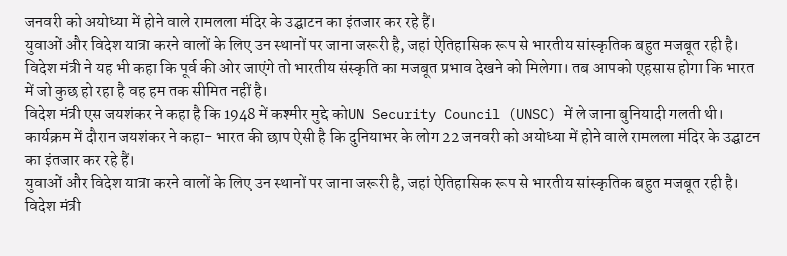जनवरी को अयोध्या में होने वाले रामलला मंदिर के उद्घाटन का इंतजार कर रहे हैं।
युवाओं और विदेश यात्रा करने वालों के लिए उन स्थानों पर जाना जरूरी है, जहां ऐतिहासिक रूप से भारतीय सांस्कृतिक बहुत मजबूत रही है।
विदेश मंत्री ने यह भी कहा कि पूर्व की ओर जाएंगे तो भारतीय संस्कृति का मजबूत प्रभाव देखने को मिलेगा। तब आपको एहसास होगा कि भारत में जो कुछ हो रहा है वह हम तक सीमित नहीं है।
विदेश मंत्री एस जयशंकर ने कहा है कि 1948 में कश्मीर मुद्दे कोUN Security Council (UNSC) में ले जाना बुनियादी गलती थी।
कार्यक्रम में दौरान जयशंकर ने कहा- भारत की छाप ऐसी है कि दुनियाभर के लोग 22 जनवरी को अयोध्या में होने वाले रामलला मंदिर के उद्घाटन का इंतजार कर रहे हैं।
युवाओं और विदेश यात्रा करने वालों के लिए उन स्थानों पर जाना जरूरी है, जहां ऐतिहासिक रूप से भारतीय सांस्कृतिक बहुत मजबूत रही है।
विदेश मंत्री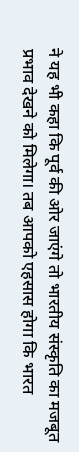ने यह भी कहा कि पूर्व की ओर जाएंगे तो भारतीय संस्कृति का मजबूत प्रभाव देखने को मिलेगा। तब आपको एहसास होगा कि भारत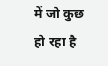में जो कुछ हो रहा है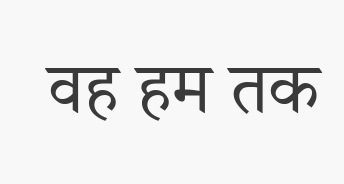वह हम तक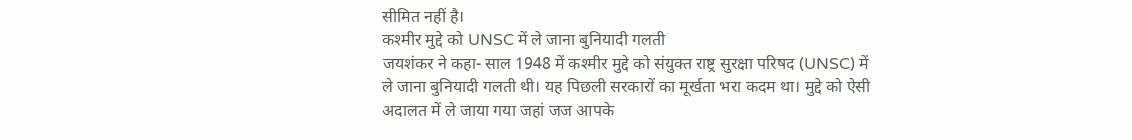सीमित नहीं है।
कश्मीर मुद्दे को UNSC में ले जाना बुनियादी गलती
जयशंकर ने कहा- साल 1948 में कश्मीर मुद्दे को संयुक्त राष्ट्र सुरक्षा परिषद (UNSC) में ले जाना बुनियादी गलती थी। यह पिछली सरकारों का मूर्खता भरा कदम था। मुद्दे को ऐसी अदालत में ले जाया गया जहां जज आपके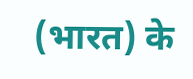(भारत) के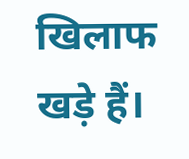खिलाफ खड़े हैं।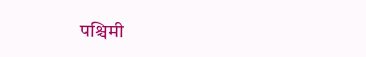पश्चिमी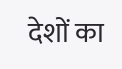देशों का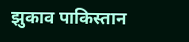झुकाव पाकिस्तान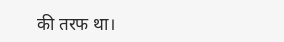की तरफ था।